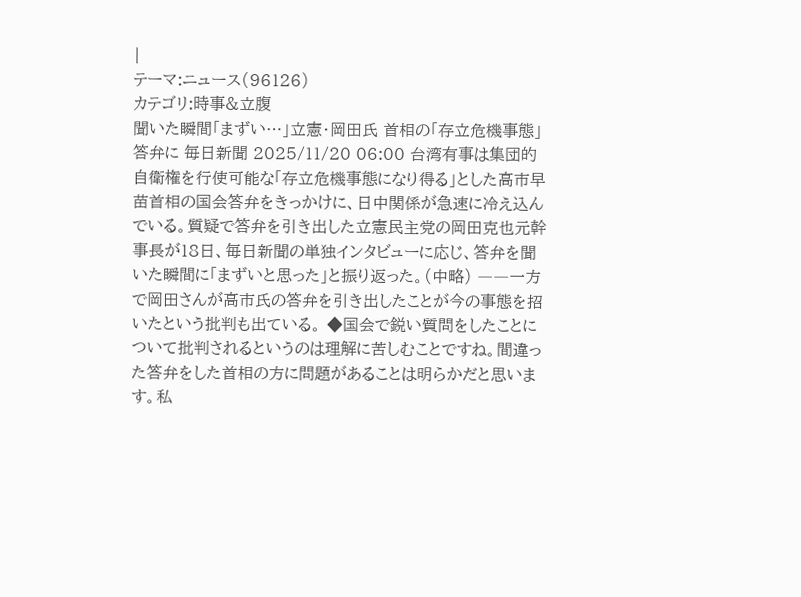|
テーマ:ニュース(96126)
カテゴリ:時事&立腹
聞いた瞬間「まずい…」立憲・岡田氏 首相の「存立危機事態」答弁に 毎日新聞 2025/11/20 06:00 台湾有事は集団的自衛権を行使可能な「存立危機事態になり得る」とした高市早苗首相の国会答弁をきっかけに、日中関係が急速に冷え込んでいる。質疑で答弁を引き出した立憲民主党の岡田克也元幹事長が18日、毎日新聞の単独インタビューに応じ、答弁を聞いた瞬間に「まずいと思った」と振り返った。(中略) ――一方で岡田さんが高市氏の答弁を引き出したことが今の事態を招いたという批判も出ている。 ◆国会で鋭い質問をしたことについて批判されるというのは理解に苦しむことですね。間違った答弁をした首相の方に問題があることは明らかだと思います。私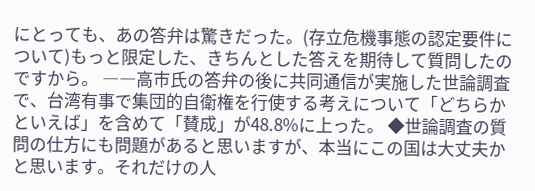にとっても、あの答弁は驚きだった。(存立危機事態の認定要件について)もっと限定した、きちんとした答えを期待して質問したのですから。 ――高市氏の答弁の後に共同通信が実施した世論調査で、台湾有事で集団的自衛権を行使する考えについて「どちらかといえば」を含めて「賛成」が48.8%に上った。 ◆世論調査の質問の仕方にも問題があると思いますが、本当にこの国は大丈夫かと思います。それだけの人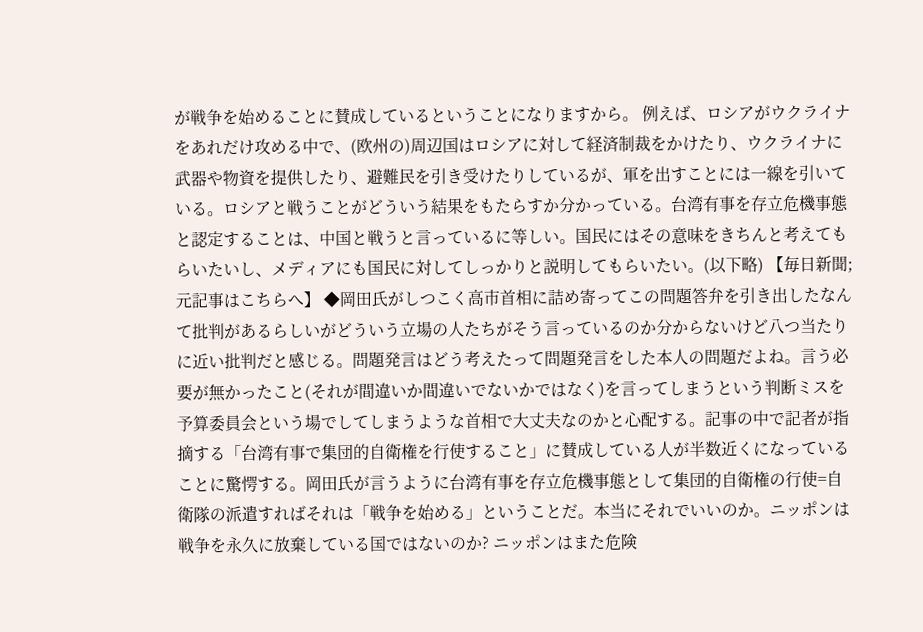が戦争を始めることに賛成しているということになりますから。 例えば、ロシアがウクライナをあれだけ攻める中で、(欧州の)周辺国はロシアに対して経済制裁をかけたり、ウクライナに武器や物資を提供したり、避難民を引き受けたりしているが、軍を出すことには一線を引いている。ロシアと戦うことがどういう結果をもたらすか分かっている。台湾有事を存立危機事態と認定することは、中国と戦うと言っているに等しい。国民にはその意味をきちんと考えてもらいたいし、メディアにも国民に対してしっかりと説明してもらいたい。(以下略) 【毎日新聞;元記事はこちらへ】 ◆岡田氏がしつこく高市首相に詰め寄ってこの問題答弁を引き出したなんて批判があるらしいがどういう立場の人たちがそう言っているのか分からないけど八つ当たりに近い批判だと感じる。問題発言はどう考えたって問題発言をした本人の問題だよね。言う必要が無かったこと(それが間違いか間違いでないかではなく)を言ってしまうという判断ミスを予算委員会という場でしてしまうような首相で大丈夫なのかと心配する。記事の中で記者が指摘する「台湾有事で集団的自衛権を行使すること」に賛成している人が半数近くになっていることに驚愕する。岡田氏が言うように台湾有事を存立危機事態として集団的自衛権の行使=自衛隊の派遣すればそれは「戦争を始める」ということだ。本当にそれでいいのか。ニッポンは戦争を永久に放棄している国ではないのか? ニッポンはまた危険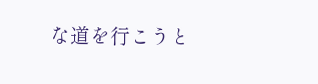な道を行こうと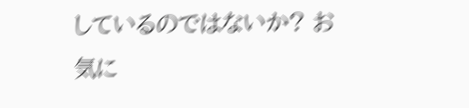しているのではないか? お気に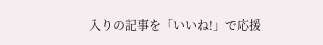入りの記事を「いいね!」で応援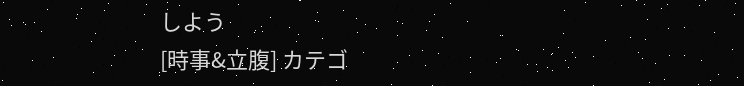しよう
[時事&立腹] カテゴ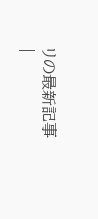リの最新記事
|